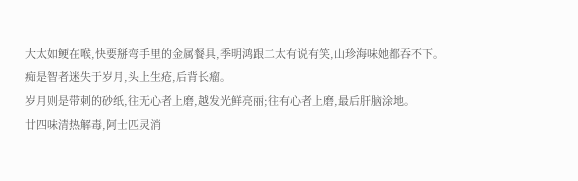大太如鲠在喉,快要掰弯手里的金属餐具,季明鸿跟二太有说有笑,山珍海味她都吞不下。
痴是智者迷失于岁月,头上生疮,后背长瘤。
岁月则是带刺的砂纸,往无心者上磨,越发光鲜亮丽;往有心者上磨,最后肝脑涂地。
廿四味清热解毒,阿士匹灵消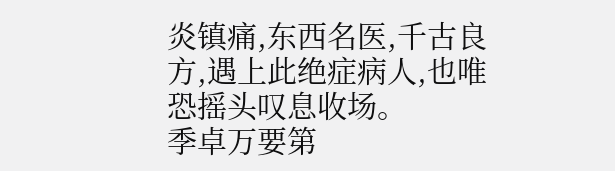炎镇痛,东西名医,千古良方,遇上此绝症病人,也唯恐摇头叹息收场。
季卓万要第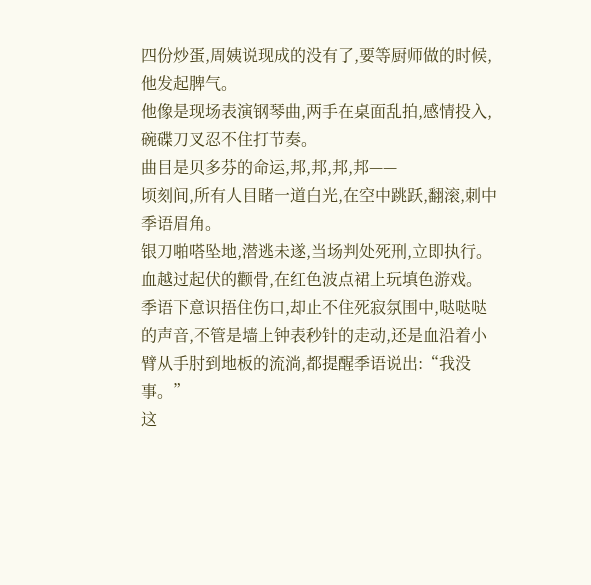四份炒蛋,周姨说现成的没有了,要等厨师做的时候,他发起脾气。
他像是现场表演钢琴曲,两手在桌面乱拍,感情投入,碗碟刀叉忍不住打节奏。
曲目是贝多芬的命运,邦,邦,邦,邦——
顷刻间,所有人目睹一道白光,在空中跳跃,翻滚,刺中季语眉角。
银刀啪嗒坠地,潜逃未遂,当场判处死刑,立即执行。
血越过起伏的颧骨,在红色波点裙上玩填色游戏。
季语下意识捂住伤口,却止不住死寂氛围中,哒哒哒的声音,不管是墙上钟表秒针的走动,还是血沿着小臂从手肘到地板的流淌,都提醒季语说出:“我没事。”
这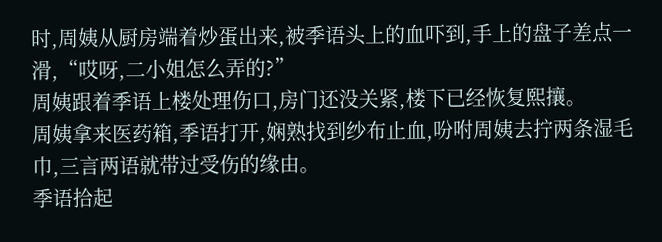时,周姨从厨房端着炒蛋出来,被季语头上的血吓到,手上的盘子差点一滑,“哎呀,二小姐怎么弄的?”
周姨跟着季语上楼处理伤口,房门还没关紧,楼下已经恢复熙攘。
周姨拿来医药箱,季语打开,娴熟找到纱布止血,吩咐周姨去拧两条湿毛巾,三言两语就带过受伤的缘由。
季语拾起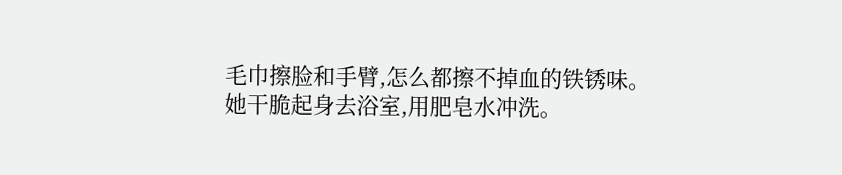毛巾擦脸和手臂,怎么都擦不掉血的铁锈味。她干脆起身去浴室,用肥皂水冲洗。